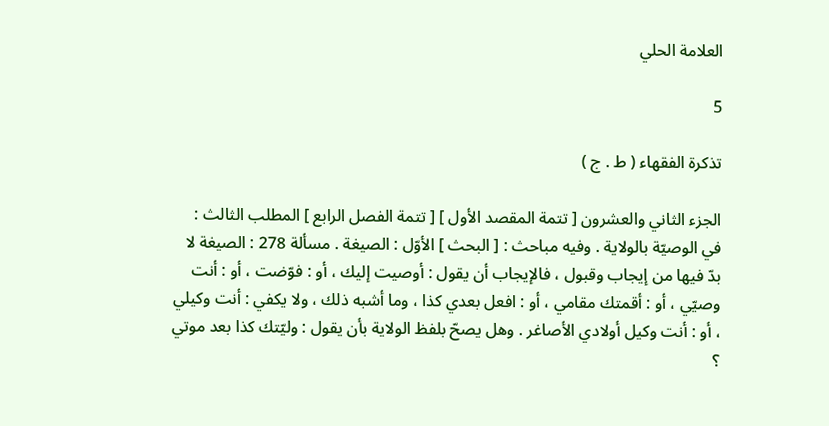العلامة الحلي

5

تذكرة الفقهاء ( ط . ج )

الجزء الثاني والعشرون [ تتمة المقصد الأول ] [ تتمة الفصل الرابع ] المطلب الثالث : في الوصيّة بالولاية . وفيه مباحث : [ البحث ] الأوّل : الصيغة . مسألة 278 : الصيغة لا بدّ فيها من إيجاب وقبول ، فالإيجاب أن يقول : أوصيت إليك ، أو : فوّضت ، أو : أنت وصيّي ، أو : أقمتك مقامي ، أو : افعل بعدي كذا ، وما أشبه ذلك ، ولا يكفي : أنت وكيلي ، أو : أنت وكيل أولادي الأصاغر . وهل يصحّ بلفظ الولاية بأن يقول : وليّتك كذا بعد موتي ؟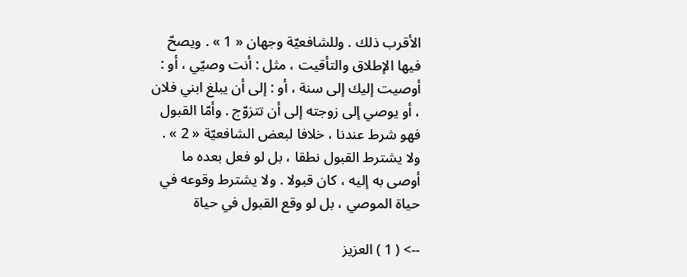الأقرب ذلك . وللشافعيّة وجهان « 1 » . ويصحّ فيها الإطلاق والتأقيت ، مثل : أنت وصيّي ، أو : أوصيت إليك إلى سنة ، أو : إلى أن يبلغ ابني فلان ، أو يوصي إلى زوجته إلى أن تتزوّج . وأمّا القبول فهو شرط عندنا ، خلافا لبعض الشافعيّة « 2 » . ولا يشترط القبول نطقا ، بل لو فعل بعده ما أوصى به إليه ، كان قبولا . ولا يشترط وقوعه في حياة الموصي ، بل لو وقع القبول في حياة

--> ( 1 ) العزيز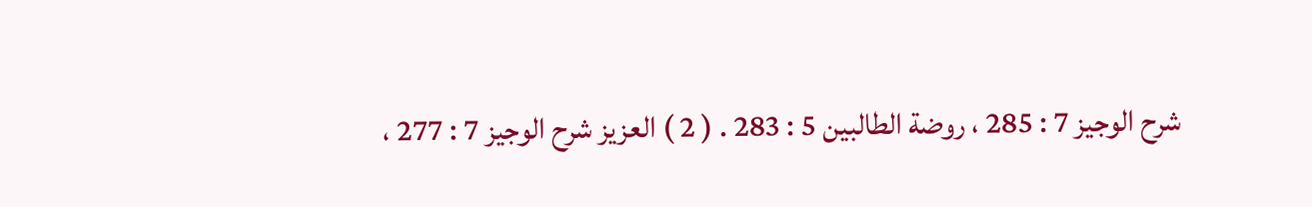شرح الوجيز 7 : 285 ، روضة الطالبين 5 : 283 . ( 2 ) العزيز شرح الوجيز 7 : 277 ،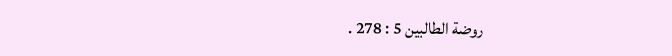روضة الطالبين 5 : 278 .